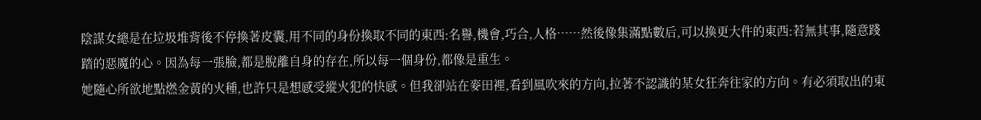陰謀女總是在垃圾堆背後不停換著皮囊,用不同的身份換取不同的東西:名譽,機會,巧合,人格……然後像集滿點數后,可以換更大件的東西:若無其事,隨意踐踏的惡魔的心。因為每一張臉,都是脫離自身的存在,所以每一個身份,都像是重生。
她隨心所欲地點燃金黃的火種,也許只是想感受縱火犯的快感。但我卻站在麥田裡,看到風吹來的方向,拉著不認識的某女狂奔往家的方向。有必須取出的東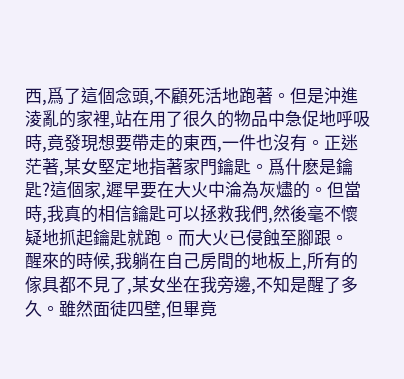西,爲了這個念頭,不顧死活地跑著。但是沖進淩亂的家裡,站在用了很久的物品中急促地呼吸時,竟發現想要帶走的東西,一件也沒有。正迷茫著,某女堅定地指著家門鑰匙。爲什麽是鑰匙?這個家,遲早要在大火中淪為灰燼的。但當時,我真的相信鑰匙可以拯救我們,然後毫不懷疑地抓起鑰匙就跑。而大火已侵蝕至腳跟。
醒來的時候,我躺在自己房間的地板上,所有的傢具都不見了,某女坐在我旁邊,不知是醒了多久。雖然面徒四壁,但畢竟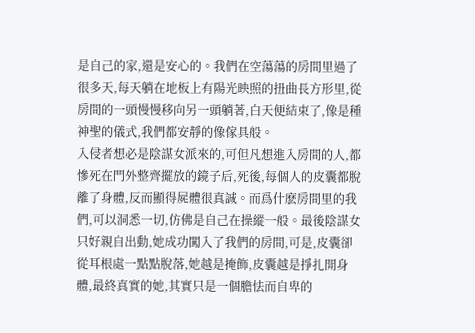是自己的家,還是安心的。我們在空蕩蕩的房間里過了很多天,每天躺在地板上有陽光映照的扭曲長方形里,從房間的一頭慢慢移向另一頭躺著,白天便結束了,像是種神聖的儀式,我們都安靜的像傢具般。
入侵者想必是陰謀女派來的,可但凡想進入房間的人,都慘死在門外整齊擺放的鏡子后,死後,每個人的皮囊都脫離了身體,反而顯得屍體很真誠。而爲什麽房間里的我們,可以洞悉一切,仿佛是自己在操縱一般。最後陰謀女只好親自出動,她成功闖入了我們的房間,可是,皮囊卻從耳根處一點點脫落,她越是掩飾,皮囊越是掙扎開身體,最終真實的她,其實只是一個膽怯而自卑的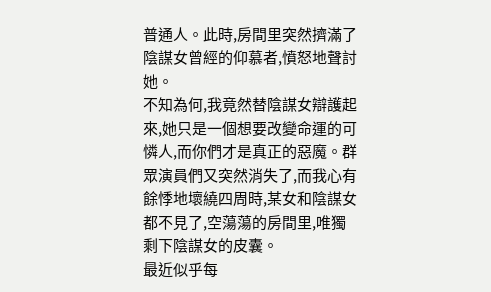普通人。此時,房間里突然擠滿了陰謀女曾經的仰慕者,憤怒地聲討她。
不知為何,我竟然替陰謀女辯護起來,她只是一個想要改變命運的可憐人,而你們才是真正的惡魔。群眾演員們又突然消失了,而我心有餘悸地壞繞四周時,某女和陰謀女都不見了,空蕩蕩的房間里,唯獨剩下陰謀女的皮囊。
最近似乎每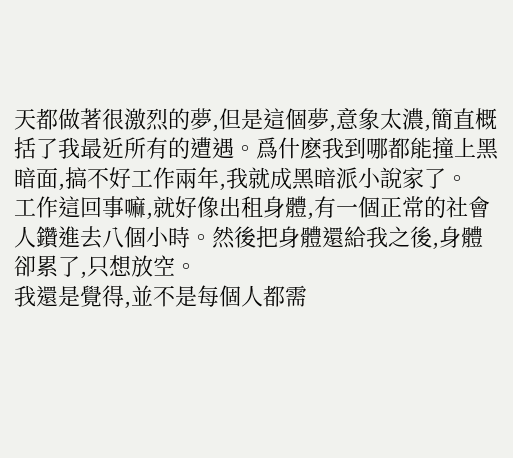天都做著很激烈的夢,但是這個夢,意象太濃,簡直概括了我最近所有的遭遇。爲什麽我到哪都能撞上黑暗面,搞不好工作兩年,我就成黑暗派小說家了。
工作這回事嘛,就好像出租身體,有一個正常的社會人鑽進去八個小時。然後把身體還給我之後,身體卻累了,只想放空。
我還是覺得,並不是每個人都需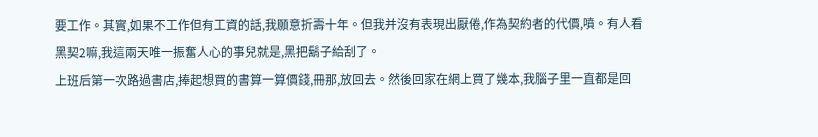要工作。其實,如果不工作但有工資的話,我願意折壽十年。但我并沒有表現出厭倦,作為契約者的代價,噴。有人看黑契2嘛,我這兩天唯一振奮人心的事兒就是,黑把鬍子給刮了。
上班后第一次路過書店,捧起想買的書算一算價錢,冊那,放回去。然後回家在網上買了幾本,我腦子里一直都是回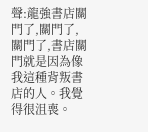聲:龍強書店關門了,關門了,關門了,書店關門就是因為像我這種背叛書店的人。我覺得很沮喪。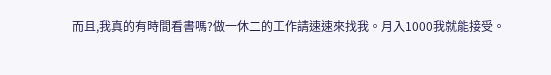而且,我真的有時間看書嗎?做一休二的工作請速速來找我。月入1000我就能接受。